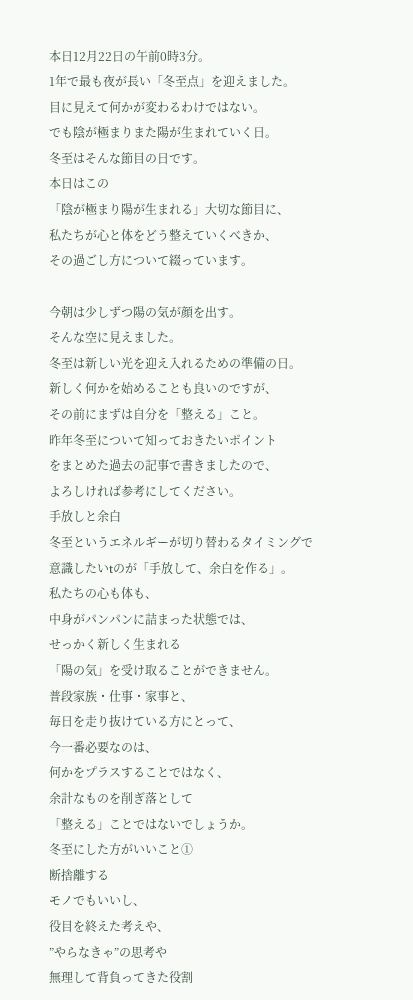本日12月22日の午前0時3分。
1年で最も夜が長い「冬至点」を迎えました。
目に見えて何かが変わるわけではない。
でも陰が極まりまた陽が生まれていく日。
冬至はそんな節目の日です。
本日はこの
「陰が極まり陽が生まれる」大切な節目に、
私たちが心と体をどう整えていくべきか、
その過ごし方について綴っています。

今朝は少しずつ陽の気が顔を出す。
そんな空に見えました。
冬至は新しい光を迎え入れるための準備の日。
新しく何かを始めることも良いのですが、
その前にまずは自分を「整える」こと。
昨年冬至について知っておきたいポイント
をまとめた過去の記事で書きましたので、
よろしければ参考にしてください。
手放しと余白
冬至というエネルギーが切り替わるタイミングで
意識したいtのが「手放して、余白を作る」。
私たちの心も体も、
中身がパンパンに詰まった状態では、
せっかく新しく生まれる
「陽の気」を受け取ることができません。
普段家族・仕事・家事と、
毎日を走り抜けている方にとって、
今一番必要なのは、
何かをプラスすることではなく、
余計なものを削ぎ落として
「整える」ことではないでしょうか。
冬至にした方がいいこと①
断捨離する
モノでもいいし、
役目を終えた考えや、
”やらなきゃ”の思考や
無理して背負ってきた役割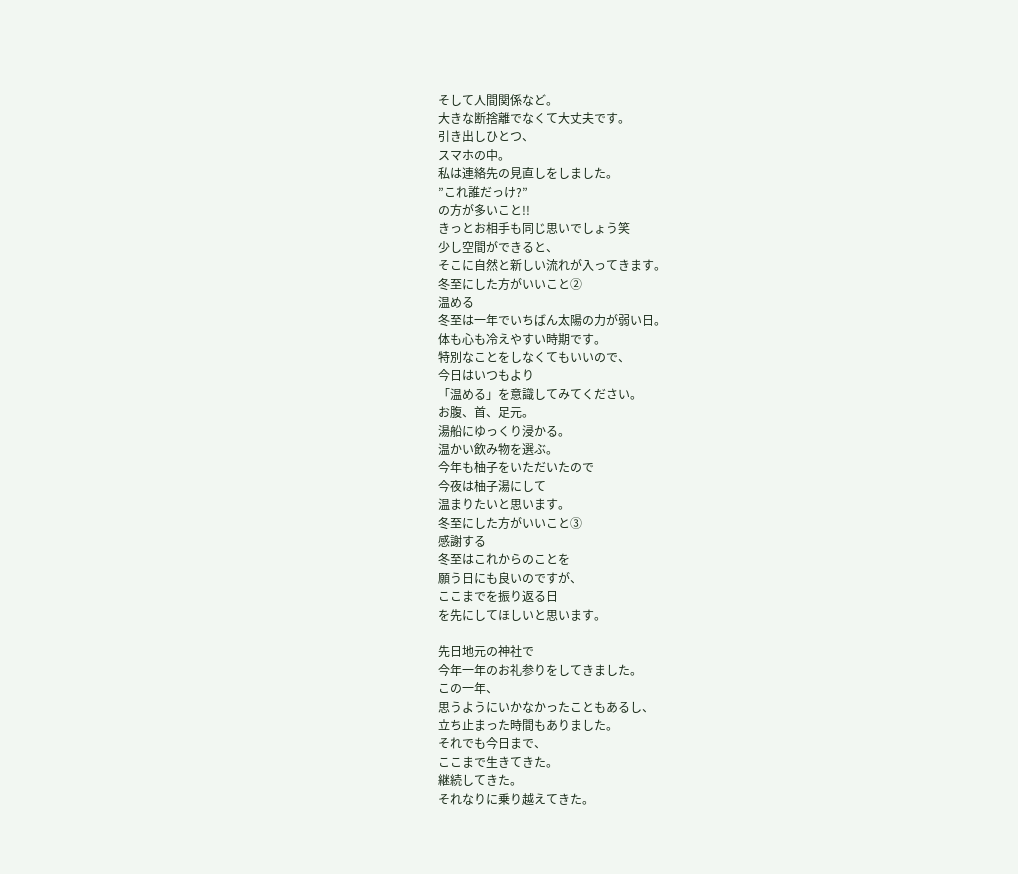そして人間関係など。
大きな断捨離でなくて大丈夫です。
引き出しひとつ、
スマホの中。
私は連絡先の見直しをしました。
”これ誰だっけ?”
の方が多いこと!!
きっとお相手も同じ思いでしょう笑
少し空間ができると、
そこに自然と新しい流れが入ってきます。
冬至にした方がいいこと②
温める
冬至は一年でいちばん太陽の力が弱い日。
体も心も冷えやすい時期です。
特別なことをしなくてもいいので、
今日はいつもより
「温める」を意識してみてください。
お腹、首、足元。
湯船にゆっくり浸かる。
温かい飲み物を選ぶ。
今年も柚子をいただいたので
今夜は柚子湯にして
温まりたいと思います。
冬至にした方がいいこと③
感謝する
冬至はこれからのことを
願う日にも良いのですが、
ここまでを振り返る日
を先にしてほしいと思います。

先日地元の神社で
今年一年のお礼参りをしてきました。
この一年、
思うようにいかなかったこともあるし、
立ち止まった時間もありました。
それでも今日まで、
ここまで生きてきた。
継続してきた。
それなりに乗り越えてきた。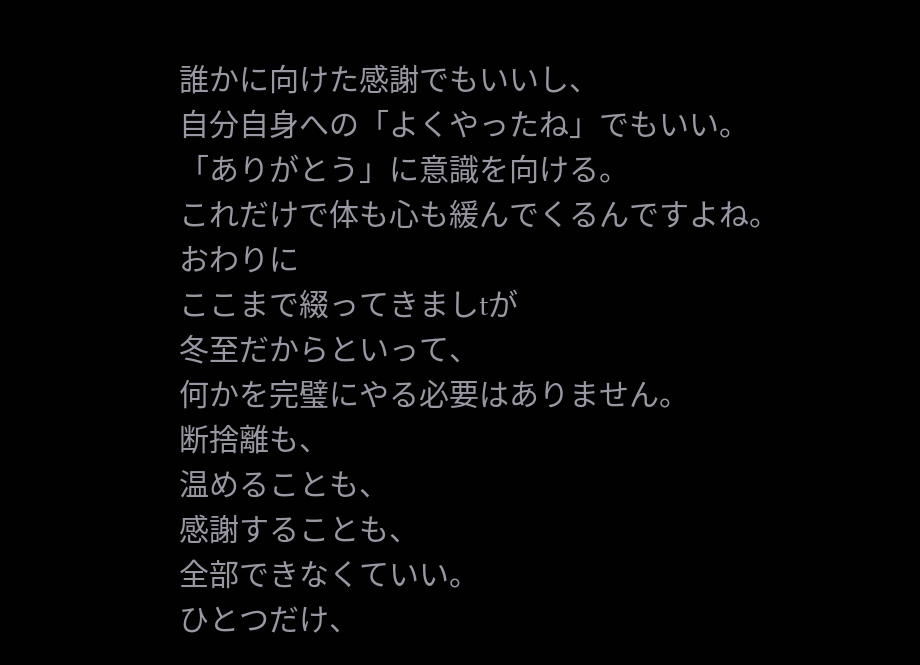誰かに向けた感謝でもいいし、
自分自身への「よくやったね」でもいい。
「ありがとう」に意識を向ける。
これだけで体も心も緩んでくるんですよね。
おわりに
ここまで綴ってきましtが
冬至だからといって、
何かを完璧にやる必要はありません。
断捨離も、
温めることも、
感謝することも、
全部できなくていい。
ひとつだけ、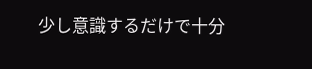少し意識するだけで十分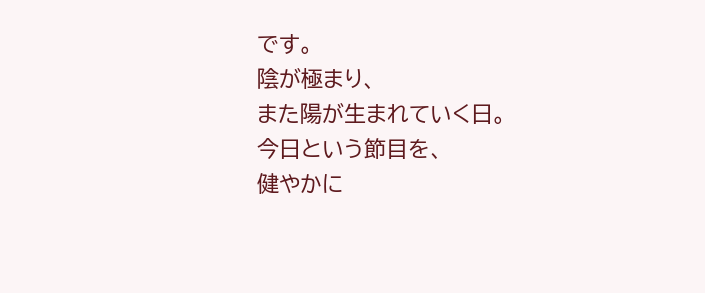です。
陰が極まり、
また陽が生まれていく日。
今日という節目を、
健やかに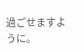過ごせますように。